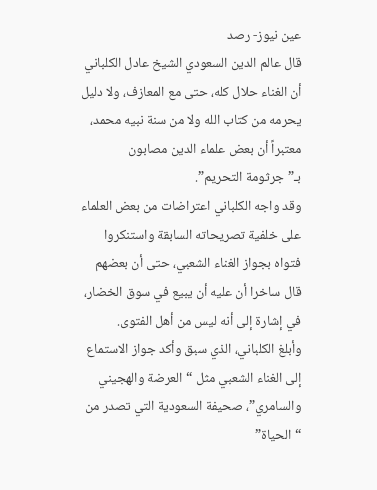عين نيوز- رصد
قال عالم الدين السعودي الشيخ عادل الكلباني أن الغناء حلال كله، حتى مع المعازف، ولا دليل يحرمه من كتاب الله ولا من سنة نبيه محمد، معتبراً أن بعض علماء الدين مصابون بـ”جرثومة التحريم”.
وقد واجه الكلباني اعتراضات من بعض العلماء على خلفية تصريحاته السابقة واستنكروا فتواه بجواز الغناء الشعبي، حتى أن بعضهم قال ساخرا أن عليه أن يبيع في سوق الخضار، في إشارة إلى أنه ليس من أهل الفتوى.
وأبلغ الكلباني، الذي سبق وأكد جواز الاستماع إلى الغناء الشعبي مثل “العرضة والهجيني والسامري”، صحيفة السعودية التي تصدر من “الحياة”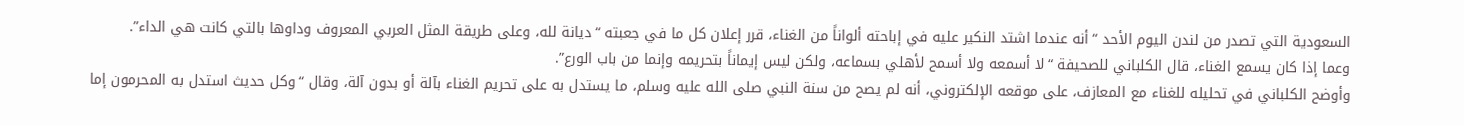السعودية التي تصدر من لندن اليوم الأحد “أنه عندما اشتد النكير عليه في إباحته ألواناً من الغناء، قرر إعلان كل ما في جعبته “ديانة لله، وعلى طريقة المثل العربي المعروف وداوها بالتي كانت هي الداء”.
وعما إذا كان يسمع الغناء، قال الكلباني للصحيفة “لا أسمعه ولا أسمح لأهلي بسماعه، ولكن ليس إيماناً بتحريمه وإنما من باب الورع”.
وأوضح الكلباني في تحليله للغناء مع المعازف، على موقعه الإلكتروني، أنه لم يصح من سنة النبي صلى الله عليه وسلم، ما يستدل به على تحريم الغناء بآلة أو بدون آلة، وقال “وكل حديث استدل به المحرمون إما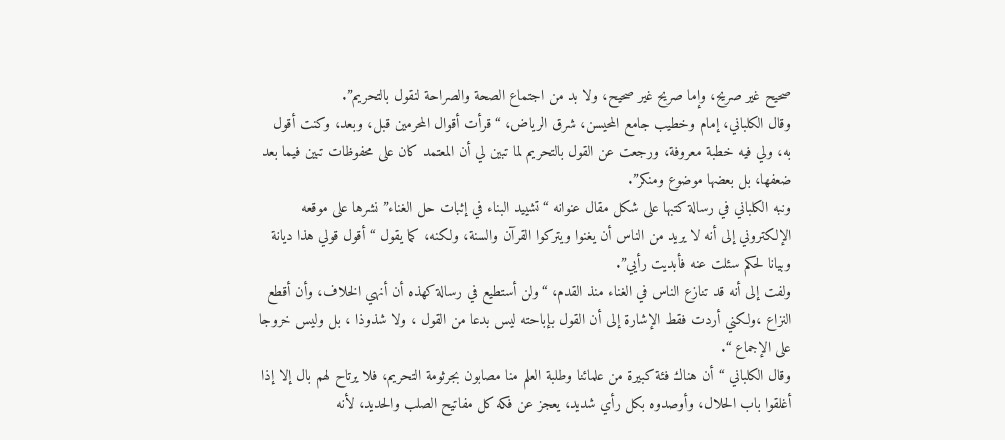صحيح غير صريح، وإما صريح غير صحيح، ولا بد من اجتماع الصحة والصراحة لنقول بالتحريم”.
وقال الكلباني، إمام وخطيب جامع المحيسن، شرق الرياض، “قرأت أقوال المحرمين قبل، وبعد، وكنت أقول به، ولي فيه خطبة معروفة، ورجعت عن القول بالتحريم لما تبين لي أن المعتمد كان على محفوظات تبين فيما بعد ضعفها، بل بعضها موضوع ومنكر”.
ونبه الكلباني في رسالة كتبها على شكل مقال عنوانه “تشييد البناء في إثبات حل الغناء” نشرها على موقعه الإلكتروني إلى أنه لا يريد من الناس أن يغنوا ويتركوا القرآن والسنة، ولكنه، كما يقول “أقول قولي هذا ديانة وبيانا لحكم سئلت عنه فأبديت رأيي”.
ولفت إلى أنه قد تنازع الناس في الغناء منذ القدم، “ولن أستطيع في رسالة كهذه أن أنهي الخلاف، وأن أقطع النزاع ،ولكني أردت فقط الإشارة إلى أن القول بإباحته ليس بدعا من القول ، ولا شذوذا ، بل وليس خروجا على الإجماع “.
وقال الكلباني “أن هناك فئة كبيرة من علمائنا وطلبة العلم منا مصابون بجرثومة التحريم، فلا يرتاح لهم بال إلا إذا أغلقوا باب الحلال، وأوصدوه بكل رأي شديد، يعجز عن فكه كل مفاتيح الصلب والحديد، لأنه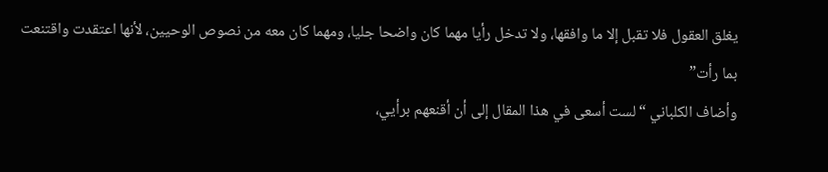يغلق العقول فلا تقبل إلا ما وافقها، ولا تدخل رأيا مهما كان واضحا جليا، ومهما كان معه من نصوص الوحيين، لأنها اعتقدت واقتنعت بما رأت”
وأضاف الكلباني “لست أسعى في هذا المقال إلى أن أقنعهم برأيي،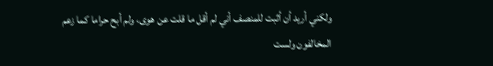ولكني أريد أن أثبت للمنصف أني لم أقل ما قلت عن هوى، ولم أبح حراما كما زعم المخالفون ولست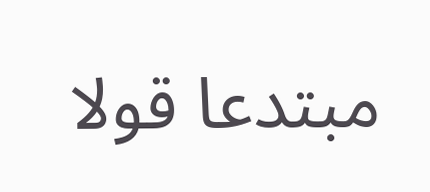مبتدعا قولا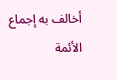أخالف به إجماع الأئمة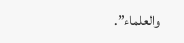والعلماء”.